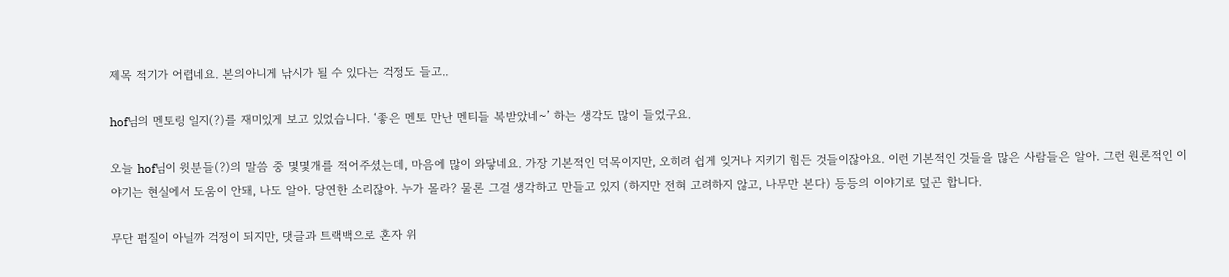제목 적기가 어렵네요. 본의아니게 낚시가 될 수 있다는 걱정도 들고..

hof님의 멘토링 일지(?)를 재미있게 보고 있었습니다. ‘좋은 멘토 만난 멘티들 복받았네~’ 하는 생각도 많이 들었구요.

오늘 hof님이 윗분들(?)의 말씀 중 몇몇개를 적어주셨는데, 마음에 많이 와닿네요. 가장 기본적인 덕목이지만, 오히려 쉽게 잊거나 지키기 힘든 것들이잖아요. 이런 기본적인 것들을 많은 사람들은 알아. 그런 원론적인 이야기는 현실에서 도움이 안돼, 나도 알아. 당연한 소리잖아. 누가 몰라? 물론 그걸 생각하고 만들고 있지 (하지만 전혀 고려하지 않고, 나무만 본다) 등등의 이야기로 덮곤 합니다.

무단 펌질이 아닐까 걱정이 되지만, 댓글과 트랙백으로 혼자 위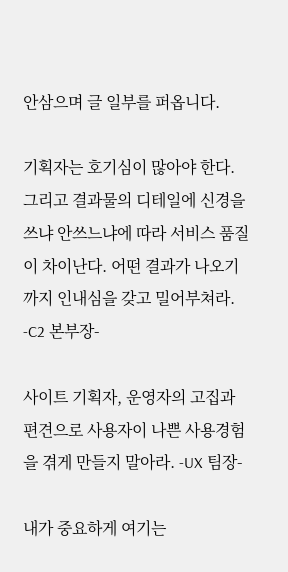안삼으며 글 일부를 퍼옵니다.

기획자는 호기심이 많아야 한다. 그리고 결과물의 디테일에 신경을 쓰냐 안쓰느냐에 따라 서비스 품질이 차이난다. 어떤 결과가 나오기까지 인내심을 갖고 밀어부쳐라. -C2 본부장-

사이트 기획자, 운영자의 고집과 편견으로 사용자이 나쁜 사용경험을 겪게 만들지 말아라. -UX 팀장-

내가 중요하게 여기는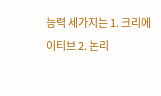능력 세가지는 1. 크리에이티브 2. 논리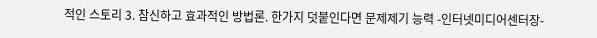적인 스토리 3. 참신하고 효과적인 방법론. 한가지 덧붙인다면 문제제기 능력 -인터넷미디어센터장-